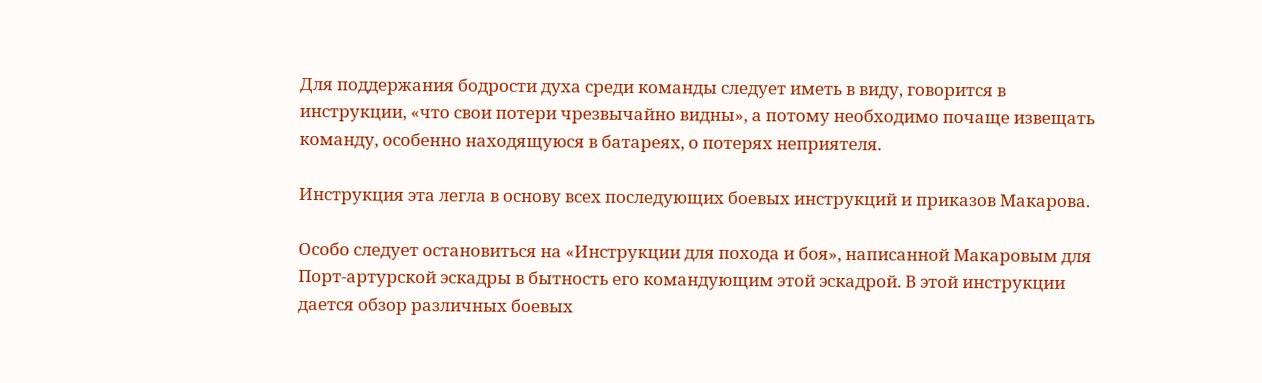Для поддержания бодрости духа среди команды следует иметь в виду, говорится в инструкции, «что свои потери чрезвычайно видны», а потому необходимо почаще извещать команду, особенно находящуюся в батареях, о потерях неприятеля.

Инструкция эта легла в основу всех последующих боевых инструкций и приказов Макарова.

Особо следует остановиться на «Инструкции для похода и боя», написанной Макаровым для Порт-артурской эскадры в бытность его командующим этой эскадрой. В этой инструкции дается обзор различных боевых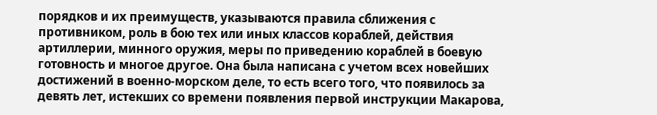порядков и их преимуществ, указываются правила сближения с противником, роль в бою тех или иных классов кораблей, действия артиллерии, минного оружия, меры по приведению кораблей в боевую готовность и многое другое. Она была написана с учетом всех новейших достижений в военно-морском деле, то есть всего того, что появилось за девять лет, истекших со времени появления первой инструкции Макарова,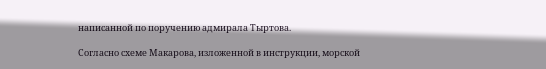написанной по поручению адмирала Тыртова.

Согласно схеме Макарова, изложенной в инструкции, морской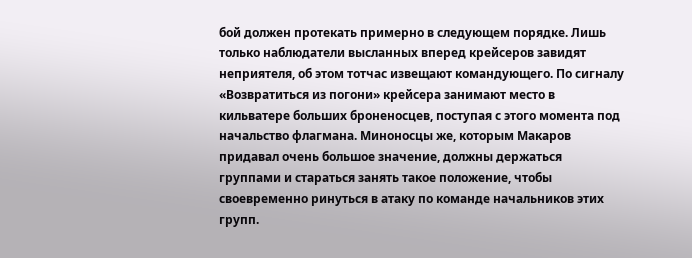бой должен протекать примерно в следующем порядке. Лишь только наблюдатели высланных вперед крейсеров завидят неприятеля, об этом тотчас извещают командующего. По сигналу «Возвратиться из погони» крейсера занимают место в кильватере больших броненосцев, поступая с этого момента под начальство флагмана. Миноносцы же, которым Макаров придавал очень большое значение, должны держаться группами и стараться занять такое положение, чтобы своевременно ринуться в атаку по команде начальников этих групп.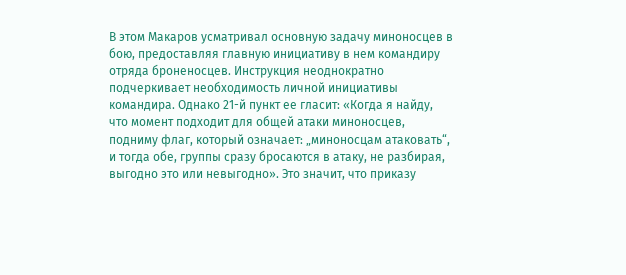В этом Макаров усматривал основную задачу миноносцев в бою, предоставляя главную инициативу в нем командиру отряда броненосцев. Инструкция неоднократно подчеркивает необходимость личной инициативы командира. Однако 21-й пункт ее гласит: «Когда я найду, что момент подходит для общей атаки миноносцев, подниму флаг, который означает: „миноносцам атаковать“, и тогда обе, группы сразу бросаются в атаку, не разбирая, выгодно это или невыгодно». Это значит, что приказу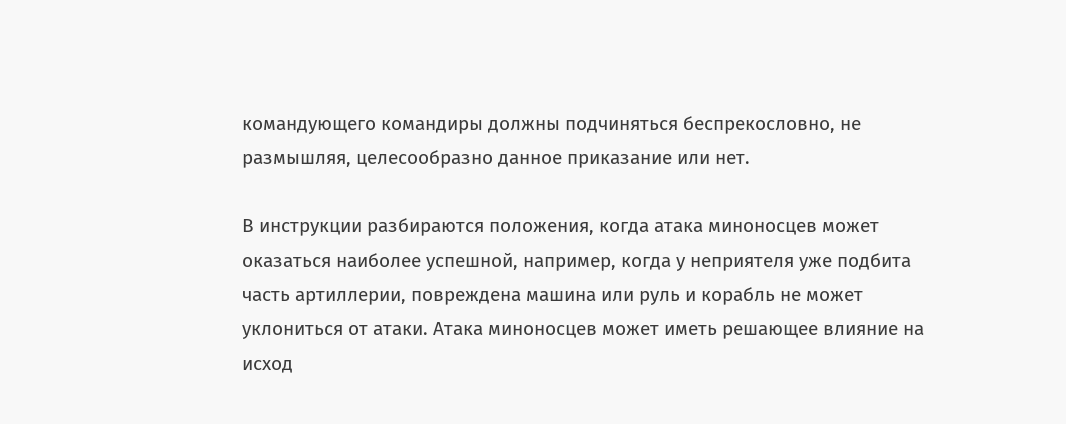командующего командиры должны подчиняться беспрекословно, не размышляя, целесообразно данное приказание или нет.

В инструкции разбираются положения, когда атака миноносцев может оказаться наиболее успешной, например, когда у неприятеля уже подбита часть артиллерии, повреждена машина или руль и корабль не может уклониться от атаки. Атака миноносцев может иметь решающее влияние на исход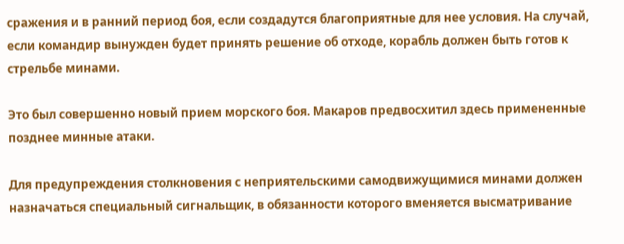сражения и в ранний период боя, если создадутся благоприятные для нее условия. На случай, если командир вынужден будет принять решение об отходе, корабль должен быть готов к стрельбе минами.

Это был совершенно новый прием морского боя. Макаров предвосхитил здесь примененные позднее минные атаки.

Для предупреждения столкновения с неприятельскими самодвижущимися минами должен назначаться специальный сигнальщик, в обязанности которого вменяется высматривание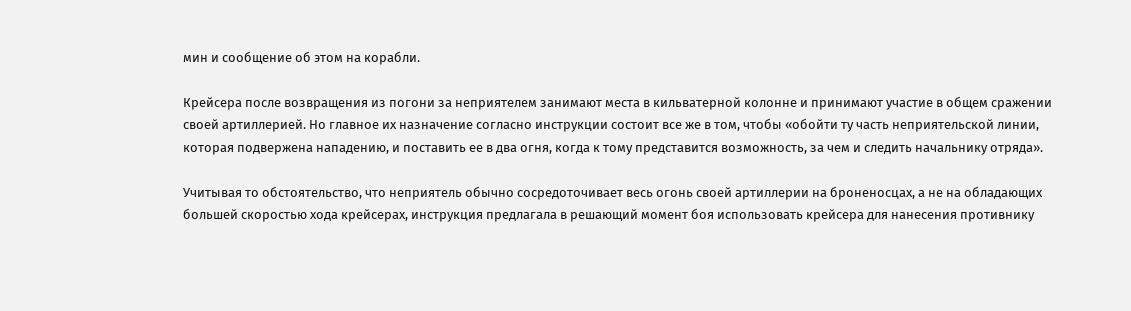мин и сообщение об этом на корабли.

Крейсера после возвращения из погони за неприятелем занимают места в кильватерной колонне и принимают участие в общем сражении своей артиллерией. Но главное их назначение согласно инструкции состоит все же в том, чтобы «обойти ту часть неприятельской линии, которая подвержена нападению, и поставить ее в два огня, когда к тому представится возможность, за чем и следить начальнику отряда».

Учитывая то обстоятельство, что неприятель обычно сосредоточивает весь огонь своей артиллерии на броненосцах, а не на обладающих большей скоростью хода крейсерах, инструкция предлагала в решающий момент боя использовать крейсера для нанесения противнику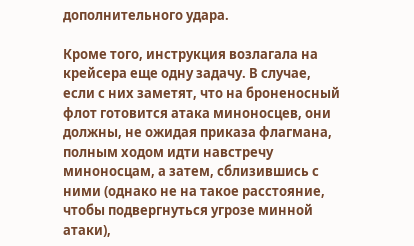дополнительного удара.

Кроме того, инструкция возлагала на крейсера еще одну задачу. В случае, если с них заметят, что на броненосный флот готовится атака миноносцев, они должны, не ожидая приказа флагмана, полным ходом идти навстречу миноносцам, а затем, сблизившись с ними (однако не на такое расстояние, чтобы подвергнуться угрозе минной атаки),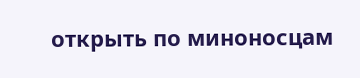открыть по миноносцам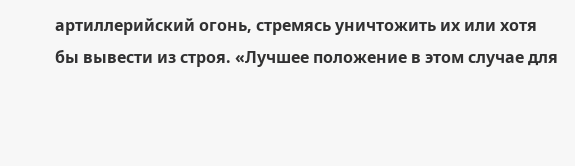артиллерийский огонь, стремясь уничтожить их или хотя бы вывести из строя. «Лучшее положение в этом случае для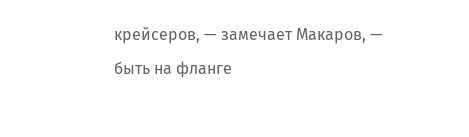крейсеров, — замечает Макаров, — быть на фланге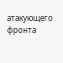атакующего фронта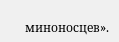миноносцев».